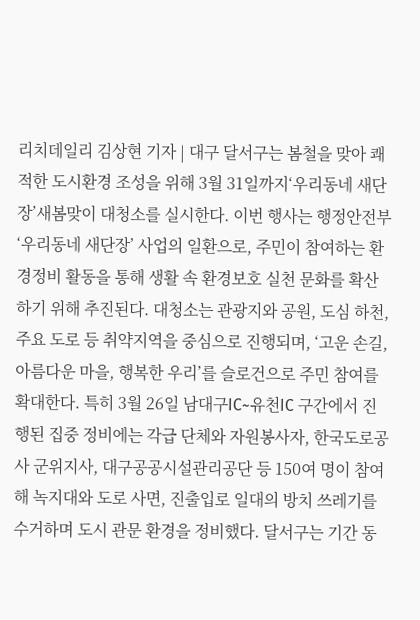리치데일리 김상현 기자 | 대구 달서구는 봄철을 맞아 쾌적한 도시환경 조성을 위해 3월 31일까지‘우리동네 새단장’새봄맞이 대청소를 실시한다. 이번 행사는 행정안전부 ‘우리동네 새단장’ 사업의 일환으로, 주민이 참여하는 환경정비 활동을 통해 생활 속 환경보호 실천 문화를 확산하기 위해 추진된다. 대청소는 관광지와 공원, 도심 하천, 주요 도로 등 취약지역을 중심으로 진행되며, ‘고운 손길, 아름다운 마을, 행복한 우리’를 슬로건으로 주민 참여를 확대한다. 특히 3월 26일 남대구IC~유천IC 구간에서 진행된 집중 정비에는 각급 단체와 자원봉사자, 한국도로공사 군위지사, 대구공공시설관리공단 등 150여 명이 참여해 녹지대와 도로 사면, 진출입로 일대의 방치 쓰레기를 수거하며 도시 관문 환경을 정비했다. 달서구는 기간 동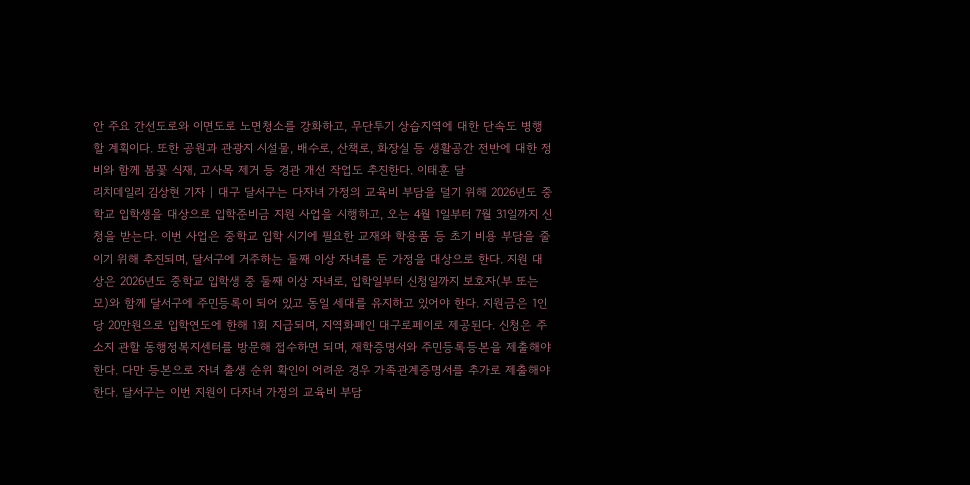안 주요 간선도로와 이면도로 노면청소를 강화하고, 무단투기 상습지역에 대한 단속도 병행할 계획이다. 또한 공원과 관광지 시설물, 배수로, 산책로, 화장실 등 생활공간 전반에 대한 정비와 함께 봄꽃 식재, 고사목 제거 등 경관 개선 작업도 추진한다. 이태훈 달
리치데일리 김상현 기자 | 대구 달서구는 다자녀 가정의 교육비 부담을 덜기 위해 2026년도 중학교 입학생을 대상으로 입학준비금 지원 사업을 시행하고, 오는 4월 1일부터 7월 31일까지 신청을 받는다. 이번 사업은 중학교 입학 시기에 필요한 교재와 학용품 등 초기 비용 부담을 줄이기 위해 추진되며, 달서구에 거주하는 둘째 이상 자녀를 둔 가정을 대상으로 한다. 지원 대상은 2026년도 중학교 입학생 중 둘째 이상 자녀로, 입학일부터 신청일까지 보호자(부 또는 모)와 함께 달서구에 주민등록이 되어 있고 동일 세대를 유지하고 있어야 한다. 지원금은 1인당 20만원으로 입학연도에 한해 1회 지급되며, 지역화폐인 대구로페이로 제공된다. 신청은 주소지 관할 동행정복지센터를 방문해 접수하면 되며, 재학증명서와 주민등록등본을 제출해야 한다. 다만 등본으로 자녀 출생 순위 확인이 어려운 경우 가족관계증명서를 추가로 제출해야 한다. 달서구는 이번 지원이 다자녀 가정의 교육비 부담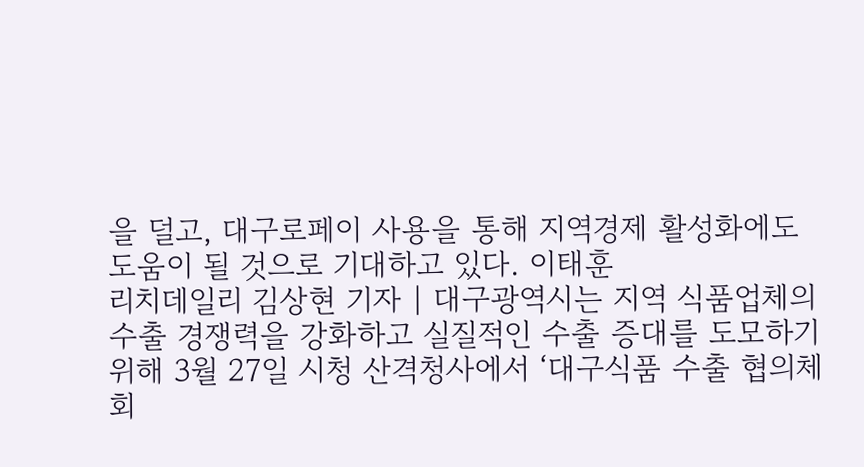을 덜고, 대구로페이 사용을 통해 지역경제 활성화에도 도움이 될 것으로 기대하고 있다. 이태훈
리치데일리 김상현 기자 | 대구광역시는 지역 식품업체의 수출 경쟁력을 강화하고 실질적인 수출 증대를 도모하기 위해 3월 27일 시청 산격청사에서 ‘대구식품 수출 협의체 회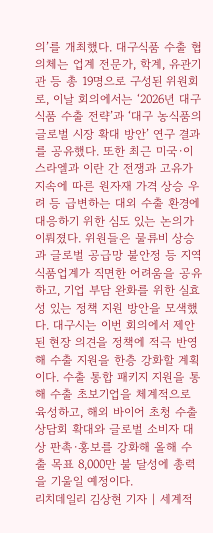의’를 개최했다. 대구식품 수출 협의체는 업계 전문가, 학계, 유관기관 등 총 19명으로 구성된 위원회로, 이날 회의에서는 ‘2026년 대구식품 수출 전략’과 ‘대구 농식품의 글로벌 시장 확대 방안’ 연구 결과를 공유했다. 또한 최근 미국·이스라엘과 이란 간 전쟁과 고유가 지속에 따른 원자재 가격 상승 우려 등 급변하는 대외 수출 환경에 대응하기 위한 심도 있는 논의가 이뤄졌다. 위원들은 물류비 상승과 글로벌 공급망 불안정 등 지역 식품업계가 직면한 어려움을 공유하고, 기업 부담 완화를 위한 실효성 있는 정책 지원 방안을 모색했다. 대구시는 이번 회의에서 제안된 현장 의견을 정책에 적극 반영해 수출 지원을 한층 강화할 계획이다. 수출 통합 패키지 지원을 통해 수출 초보기업을 체계적으로 육성하고, 해외 바이어 초청 수출상담회 확대와 글로벌 소비자 대상 판촉·홍보를 강화해 올해 수출 목표 8,000만 불 달성에 총력을 기울일 예정이다.
리치데일리 김상현 기자 | 세계적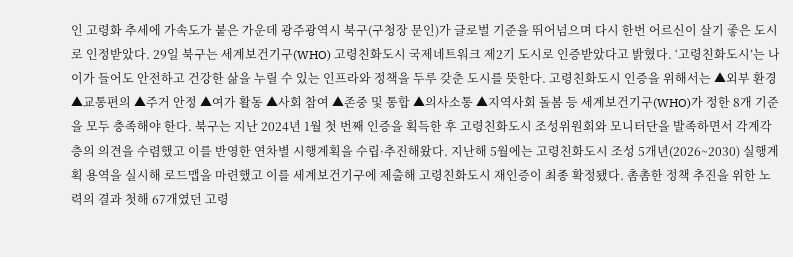인 고령화 추세에 가속도가 붙은 가운데 광주광역시 북구(구청장 문인)가 글로벌 기준을 뛰어넘으며 다시 한번 어르신이 살기 좋은 도시로 인정받았다. 29일 북구는 세계보건기구(WHO) 고령친화도시 국제네트워크 제2기 도시로 인증받았다고 밝혔다. ‘고령친화도시’는 나이가 들어도 안전하고 건강한 삶을 누릴 수 있는 인프라와 정책을 두루 갖춘 도시를 뜻한다. 고령친화도시 인증을 위해서는 ▲외부 환경 ▲교통편의 ▲주거 안정 ▲여가 활동 ▲사회 참여 ▲존중 및 통합 ▲의사소통 ▲지역사회 돌봄 등 세계보건기구(WHO)가 정한 8개 기준을 모두 충족해야 한다. 북구는 지난 2024년 1월 첫 번째 인증을 획득한 후 고령친화도시 조성위원회와 모니터단을 발족하면서 각계각층의 의견을 수렴했고 이를 반영한 연차별 시행계획을 수립·추진해왔다. 지난해 5월에는 고령친화도시 조성 5개년(2026~2030) 실행계획 용역을 실시해 로드맵을 마련했고 이를 세계보건기구에 제출해 고령친화도시 재인증이 최종 확정됐다. 촘촘한 정책 추진을 위한 노력의 결과 첫해 67개였던 고령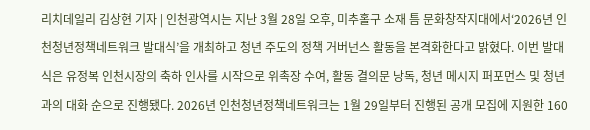리치데일리 김상현 기자 | 인천광역시는 지난 3월 28일 오후, 미추홀구 소재 틈 문화창작지대에서‘2026년 인천청년정책네트워크 발대식’을 개최하고 청년 주도의 정책 거버넌스 활동을 본격화한다고 밝혔다. 이번 발대식은 유정복 인천시장의 축하 인사를 시작으로 위촉장 수여, 활동 결의문 낭독, 청년 메시지 퍼포먼스 및 청년과의 대화 순으로 진행됐다. 2026년 인천청년정책네트워크는 1월 29일부터 진행된 공개 모집에 지원한 160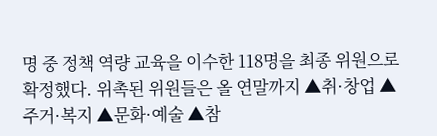명 중 정책 역량 교육을 이수한 118명을 최종 위원으로 확정했다. 위촉된 위원들은 올 연말까지 ▲취·창업 ▲주거·복지 ▲문화·예술 ▲참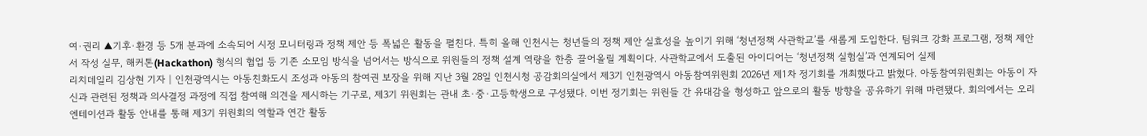여·권리 ▲기후·환경 등 5개 분과에 소속되어 시정 모니터링과 정책 제안 등 폭넓은 활동을 펼친다. 특히 올해 인천시는 청년들의 정책 제안 실효성을 높이기 위해 ‘청년정책 사관학교’를 새롭게 도입한다. 팀워크 강화 프로그램, 정책 제안서 작성 실무, 해커톤(Hackathon) 형식의 협업 등 기존 소모임 방식을 넘어서는 방식으로 위원들의 정책 설계 역량을 한층 끌어올릴 계획이다. 사관학교에서 도출된 아이디어는 ‘청년정책 실험실’과 연계되어 실제
리치데일리 김상현 기자 | 인천광역시는 아동친화도시 조성과 아동의 참여권 보장을 위해 지난 3월 28일 인천시청 공감회의실에서 제3기 인천광역시 아동참여위원회 2026년 제1차 정기회를 개최했다고 밝혔다. 아동참여위원회는 아동이 자신과 관련된 정책과 의사결정 과정에 직접 참여해 의견을 제시하는 기구로, 제3기 위원회는 관내 초·중·고등학생으로 구성됐다. 이번 정기회는 위원들 간 유대감을 형성하고 앞으로의 활동 방향을 공유하기 위해 마련됐다. 회의에서는 오리엔테이션과 활동 안내를 통해 제3기 위원회의 역할과 연간 활동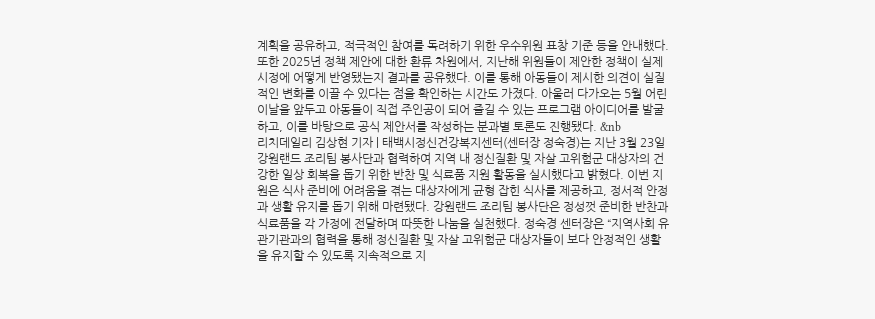계획을 공유하고, 적극적인 참여를 독려하기 위한 우수위원 표창 기준 등을 안내했다. 또한 2025년 정책 제안에 대한 환류 차원에서, 지난해 위원들이 제안한 정책이 실제 시정에 어떻게 반영됐는지 결과를 공유했다. 이를 통해 아동들이 제시한 의견이 실질적인 변화를 이끌 수 있다는 점을 확인하는 시간도 가졌다. 아울러 다가오는 5월 어린이날을 앞두고 아동들이 직접 주인공이 되어 즐길 수 있는 프로그램 아이디어를 발굴하고, 이를 바탕으로 공식 제안서를 작성하는 분과별 토론도 진행됐다. &nb
리치데일리 김상현 기자 | 태백시정신건강복지센터(센터장 정숙경)는 지난 3월 23일 강원랜드 조리팀 봉사단과 협력하여 지역 내 정신질환 및 자살 고위험군 대상자의 건강한 일상 회복을 돕기 위한 반찬 및 식료품 지원 활동을 실시했다고 밝혔다. 이번 지원은 식사 준비에 어려움을 겪는 대상자에게 균형 잡힌 식사를 제공하고, 정서적 안정과 생활 유지를 돕기 위해 마련됐다. 강원랜드 조리팀 봉사단은 정성껏 준비한 반찬과 식료품을 각 가정에 전달하며 따뜻한 나눔을 실천했다. 정숙경 센터장은 “지역사회 유관기관과의 협력을 통해 정신질환 및 자살 고위험군 대상자들이 보다 안정적인 생활을 유지할 수 있도록 지속적으로 지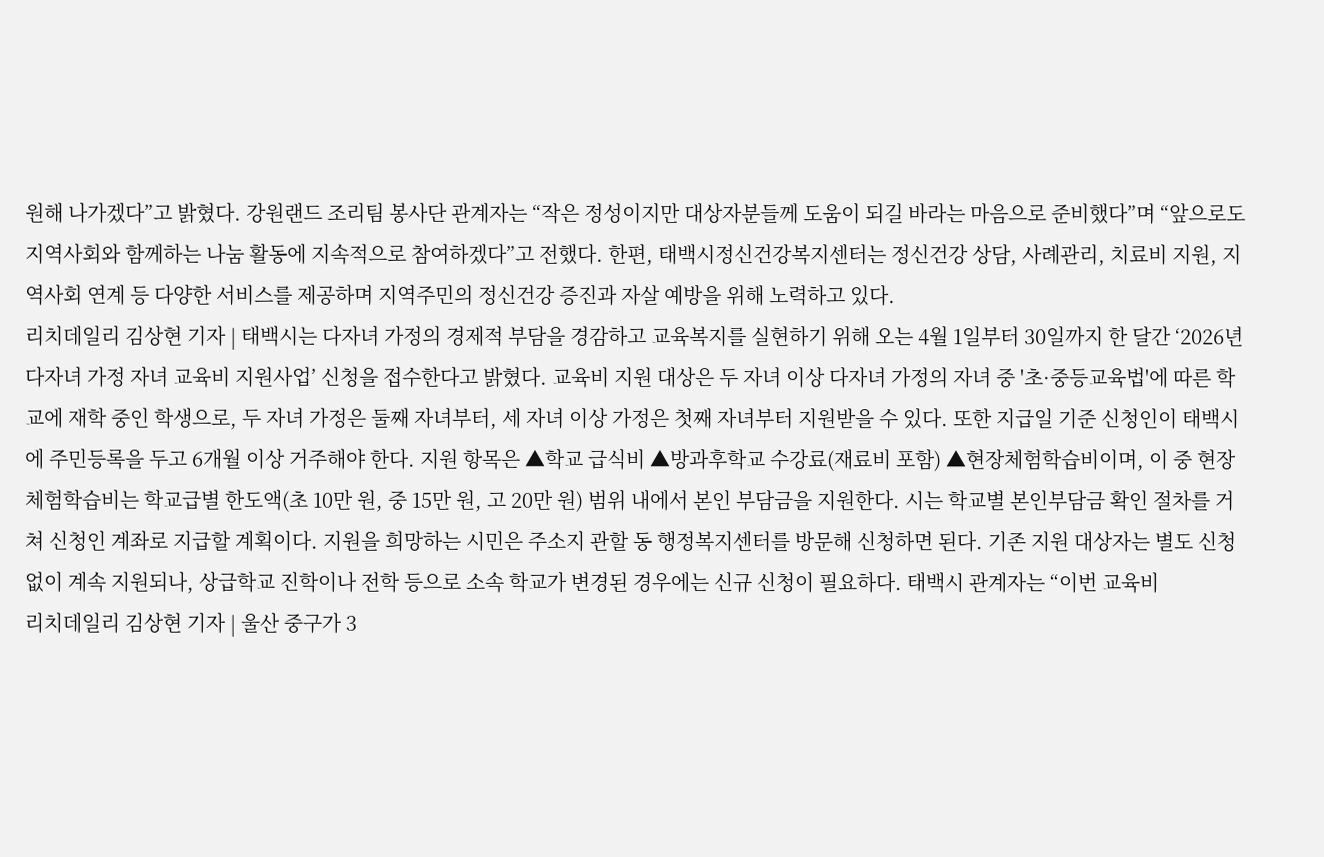원해 나가겠다”고 밝혔다. 강원랜드 조리팀 봉사단 관계자는 “작은 정성이지만 대상자분들께 도움이 되길 바라는 마음으로 준비했다”며 “앞으로도 지역사회와 함께하는 나눔 활동에 지속적으로 참여하겠다”고 전했다. 한편, 태백시정신건강복지센터는 정신건강 상담, 사례관리, 치료비 지원, 지역사회 연계 등 다양한 서비스를 제공하며 지역주민의 정신건강 증진과 자살 예방을 위해 노력하고 있다.
리치데일리 김상현 기자 | 태백시는 다자녀 가정의 경제적 부담을 경감하고 교육복지를 실현하기 위해 오는 4월 1일부터 30일까지 한 달간 ‘2026년 다자녀 가정 자녀 교육비 지원사업’ 신청을 접수한다고 밝혔다. 교육비 지원 대상은 두 자녀 이상 다자녀 가정의 자녀 중 '초·중등교육법'에 따른 학교에 재학 중인 학생으로, 두 자녀 가정은 둘째 자녀부터, 세 자녀 이상 가정은 첫째 자녀부터 지원받을 수 있다. 또한 지급일 기준 신청인이 태백시에 주민등록을 두고 6개월 이상 거주해야 한다. 지원 항목은 ▲학교 급식비 ▲방과후학교 수강료(재료비 포함) ▲현장체험학습비이며, 이 중 현장체험학습비는 학교급별 한도액(초 10만 원, 중 15만 원, 고 20만 원) 범위 내에서 본인 부담금을 지원한다. 시는 학교별 본인부담금 확인 절차를 거쳐 신청인 계좌로 지급할 계획이다. 지원을 희망하는 시민은 주소지 관할 동 행정복지센터를 방문해 신청하면 된다. 기존 지원 대상자는 별도 신청 없이 계속 지원되나, 상급학교 진학이나 전학 등으로 소속 학교가 변경된 경우에는 신규 신청이 필요하다. 태백시 관계자는 “이번 교육비
리치데일리 김상현 기자 | 울산 중구가 3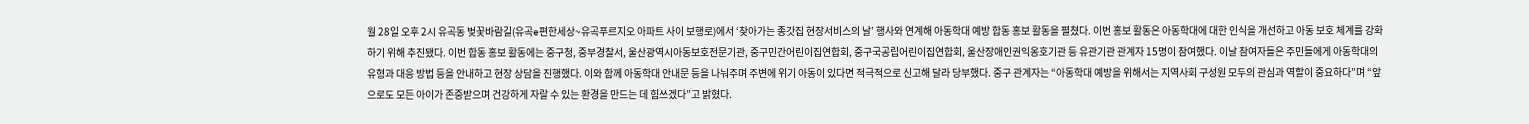월 28일 오후 2시 유곡동 벚꽃바람길(유곡e편한세상~유곡푸르지오 아파트 사이 보행로)에서 ‘찾아가는 종갓집 현장서비스의 날’ 행사와 연계해 아동학대 예방 합동 홍보 활동을 펼쳤다. 이번 홍보 활동은 아동학대에 대한 인식을 개선하고 아동 보호 체계를 강화하기 위해 추진됐다. 이번 합동 홍보 활동에는 중구청, 중부경찰서, 울산광역시아동보호전문기관, 중구민간어린이집연합회, 중구국공립어린이집연합회, 울산장애인권익옹호기관 등 유관기관 관계자 15명이 참여했다. 이날 참여자들은 주민들에게 아동학대의 유형과 대응 방법 등을 안내하고 현장 상담을 진행했다. 이와 함께 아동학대 안내문 등을 나눠주며 주변에 위기 아동이 있다면 적극적으로 신고해 달라 당부했다. 중구 관계자는 “아동학대 예방을 위해서는 지역사회 구성원 모두의 관심과 역할이 중요하다”며 “앞으로도 모든 아이가 존중받으며 건강하게 자랄 수 있는 환경을 만드는 데 힘쓰겠다”고 밝혔다.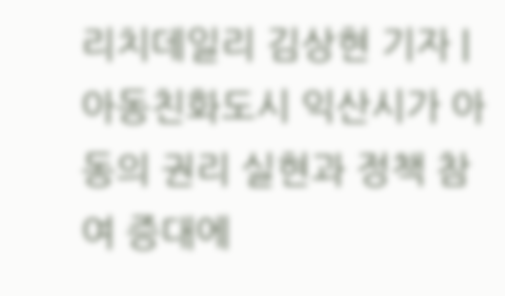리치데일리 김상현 기자 | 아동친화도시 익산시가 아동의 권리 실현과 정책 참여 증대에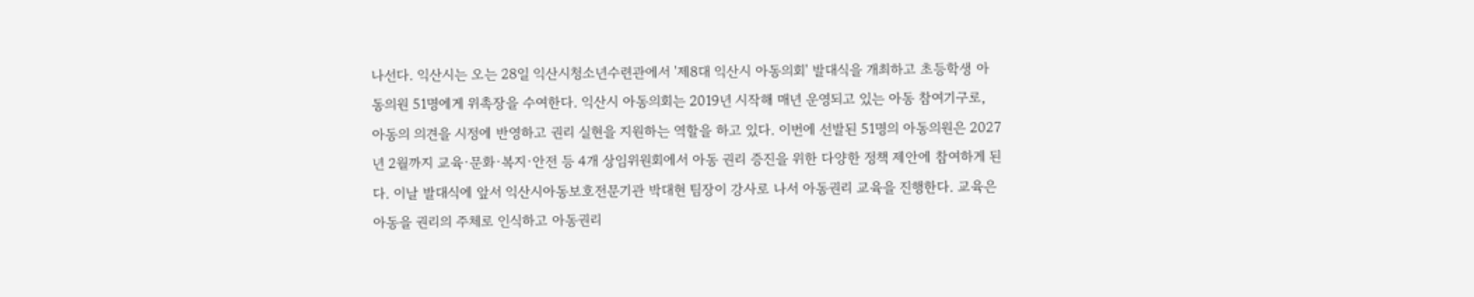나선다. 익산시는 오는 28일 익산시청소년수련관에서 '제8대 익산시 아동의회' 발대식을 개최하고 초등학생 아동의원 51명에게 위촉장을 수여한다. 익산시 아동의회는 2019년 시작해 매년 운영되고 있는 아동 참여기구로, 아동의 의견을 시정에 반영하고 권리 실현을 지원하는 역할을 하고 있다. 이번에 선발된 51명의 아동의원은 2027년 2월까지 교육·문화·복지·안전 등 4개 상임위원회에서 아동 권리 증진을 위한 다양한 정책 제안에 참여하게 된다. 이날 발대식에 앞서 익산시아동보호전문기관 박대현 팀장이 강사로 나서 아동권리 교육을 진행한다. 교육은 아동을 권리의 주체로 인식하고 아동권리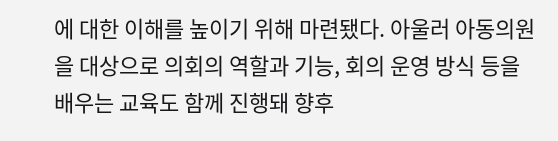에 대한 이해를 높이기 위해 마련됐다. 아울러 아동의원을 대상으로 의회의 역할과 기능, 회의 운영 방식 등을 배우는 교육도 함께 진행돼 향후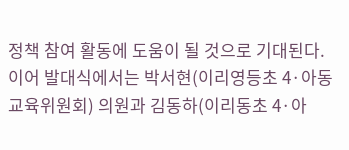정책 참여 활동에 도움이 될 것으로 기대된다. 이어 발대식에서는 박서현(이리영등초 4·아동교육위원회) 의원과 김동하(이리동초 4·아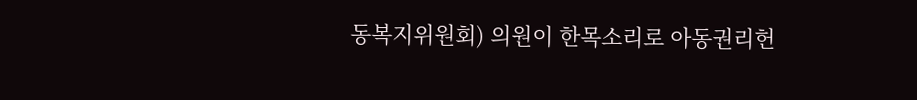동복지위원회) 의원이 한목소리로 아동권리헌